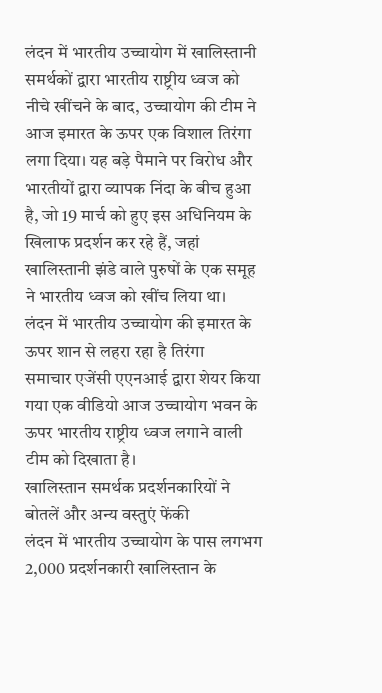लंदन में भारतीय उच्चायोग में खालिस्तानी समर्थकों द्वारा भारतीय राष्ट्रीय ध्वज को नीचे खींचने के बाद, उच्चायोग की टीम ने आज इमारत के ऊपर एक विशाल तिरंगा लगा दिया। यह बड़े पैमाने पर विरोध और भारतीयों द्वारा व्यापक निंदा के बीच हुआ है, जो 19 मार्च को हुए इस अधिनियम के खिलाफ प्रदर्शन कर रहे हैं, जहां खालिस्तानी झंडे वाले पुरुषों के एक समूह ने भारतीय ध्वज को खींच लिया था।
लंदन में भारतीय उच्चायोग की इमारत के ऊपर शान से लहरा रहा है तिरंगा
समाचार एजेंसी एएनआई द्वारा शेयर किया गया एक वीडियो आज उच्चायोग भवन के ऊपर भारतीय राष्ट्रीय ध्वज लगाने वाली टीम को दिखाता है।
खालिस्तान समर्थक प्रदर्शनकारियों ने बोतलें और अन्य वस्तुएं फेंकी
लंदन में भारतीय उच्चायोग के पास लगभग 2,000 प्रदर्शनकारी खालिस्तान के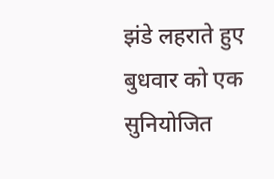झंडे लहराते हुए बुधवार को एक सुनियोजित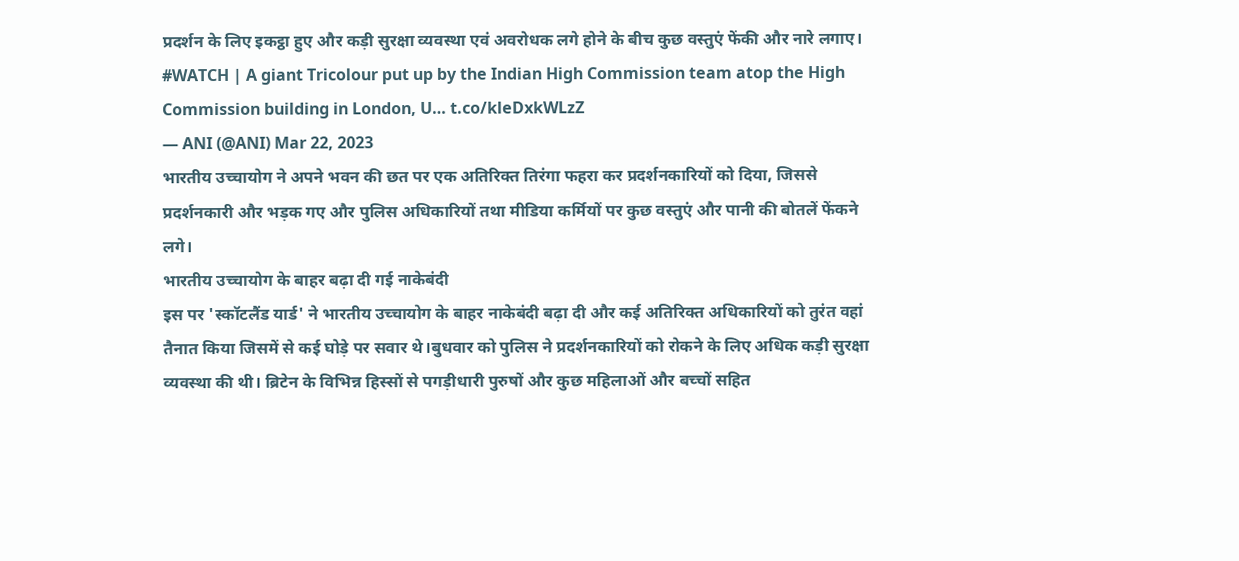प्रदर्शन के लिए इकट्ठा हुए और कड़ी सुरक्षा व्यवस्था एवं अवरोधक लगे होने के बीच कुछ वस्तुएं फेंकी और नारे लगाए।
#WATCH | A giant Tricolour put up by the Indian High Commission team atop the High Commission building in London, U… t.co/kleDxkWLzZ
— ANI (@ANI) Mar 22, 2023
भारतीय उच्चायोग ने अपने भवन की छत पर एक अतिरिक्त तिरंगा फहरा कर प्रदर्शनकारियों को दिया, जिससे प्रदर्शनकारी और भड़क गए और पुलिस अधिकारियों तथा मीडिया कर्मियों पर कुछ वस्तुएं और पानी की बोतलें फेंकने लगे।
भारतीय उच्चायोग के बाहर बढ़ा दी गई नाकेबंदी
इस पर 'स्कॉटलैंड यार्ड' ने भारतीय उच्चायोग के बाहर नाकेबंदी बढ़ा दी और कई अतिरिक्त अधिकारियों को तुरंत वहां तैनात किया जिसमें से कई घोड़े पर सवार थे।बुधवार को पुलिस ने प्रदर्शनकारियों को रोकने के लिए अधिक कड़ी सुरक्षा व्यवस्था की थी। ब्रिटेन के विभिन्न हिस्सों से पगड़ीधारी पुरुषों और कुछ महिलाओं और बच्चों सहित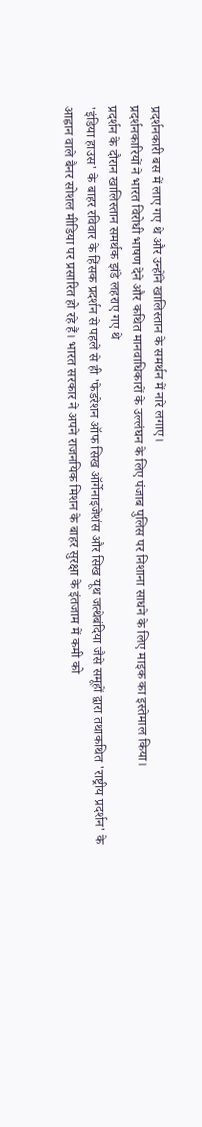प्रदर्शनकारी बस में लाए गए थे और उन्होंने खालिस्तान के समर्थन में नारे लगाए।
प्रदर्शनकारियों ने भारत विरोधी भाषण देने और कथित मानवाधिकारों के उल्लंघन के लिए पंजाब पुलिस पर निशाना साधने के लिए माइक का इस्तेमाल किया।
प्रदर्शन के दौरान खालिस्तान समर्थक झंडे लहराए गए थे
'इंडिया हाउस' के बाहर रविवार के हिंसक प्रदर्शन से पहले से ही 'फेडरेशन ऑफ सिख ऑर्गेनाइजेशंस और सिख यूथ जत्थेबंदिया जैसे समूहों द्वारा तथाकथित 'राष्ट्रीय प्रदर्शन' के आह्वान वाले बैनर सोशल मीडिया पर प्रसारित हो रहे हैं। भारत सरकार ने अपने राजनयिक मिशन के बाहर सुरक्षा के इंतजाम में कमी को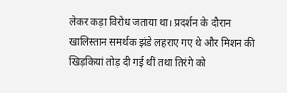लेकर कड़ा विरोध जताया था। प्रदर्शन के दौरान खालिस्तान समर्थक झंडे लहराए गए थे और मिशन की खिड़कियां तोड़ दी गई थीं तथा तिरंगे को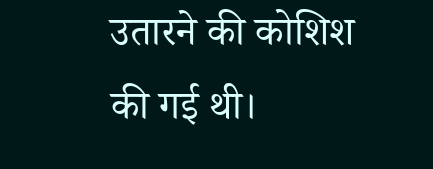उतारने की कोशिश की गई थी।